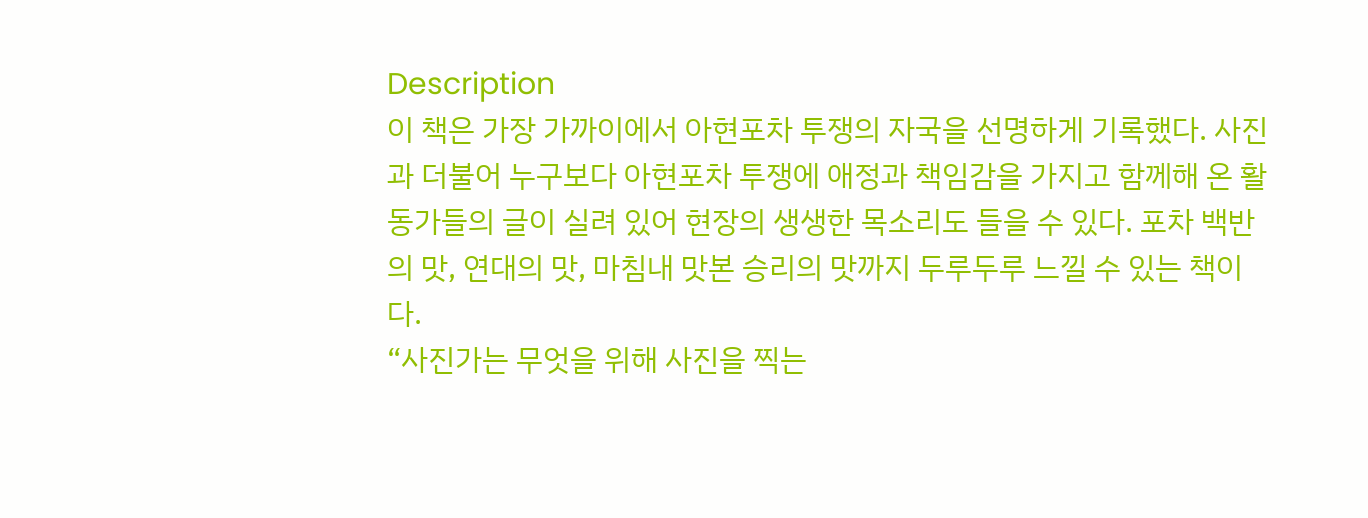Description
이 책은 가장 가까이에서 아현포차 투쟁의 자국을 선명하게 기록했다. 사진과 더불어 누구보다 아현포차 투쟁에 애정과 책임감을 가지고 함께해 온 활동가들의 글이 실려 있어 현장의 생생한 목소리도 들을 수 있다. 포차 백반의 맛, 연대의 맛, 마침내 맛본 승리의 맛까지 두루두루 느낄 수 있는 책이다.
“사진가는 무엇을 위해 사진을 찍는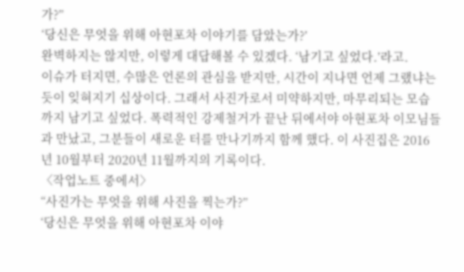가?”
‘당신은 무엇을 위해 아현포차 이야기를 담았는가?’
완벽하지는 않지만, 이렇게 대답해볼 수 있겠다. ‘남기고 싶었다.’라고.
이슈가 터지면, 수많은 언론의 관심을 받지만, 시간이 지나면 언제 그랬냐는 듯이 잊혀지기 십상이다. 그래서 사진가로서 미약하지만, 마무리되는 모습까지 남기고 싶었다. 폭력적인 강제철거가 끝난 뒤에서야 아현포차 이모님들과 만났고, 그분들이 새로운 터를 만나기까지 함께 했다. 이 사진집은 2016년 10월부터 2020년 11월까지의 기록이다.
〈작업노트 중에서〉
“사진가는 무엇을 위해 사진을 찍는가?”
‘당신은 무엇을 위해 아현포차 이야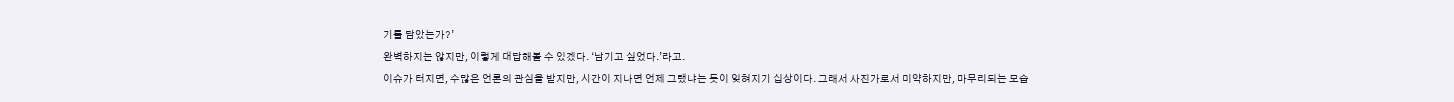기를 담았는가?’
완벽하지는 않지만, 이렇게 대답해볼 수 있겠다. ‘남기고 싶었다.’라고.
이슈가 터지면, 수많은 언론의 관심을 받지만, 시간이 지나면 언제 그랬냐는 듯이 잊혀지기 십상이다. 그래서 사진가로서 미약하지만, 마무리되는 모습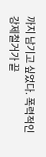까지 남기고 싶었다. 폭력적인 강제철거가 끝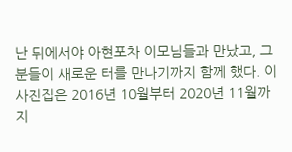난 뒤에서야 아현포차 이모님들과 만났고, 그분들이 새로운 터를 만나기까지 함께 했다. 이 사진집은 2016년 10월부터 2020년 11월까지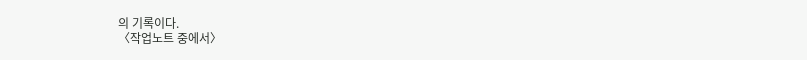의 기록이다.
〈작업노트 중에서〉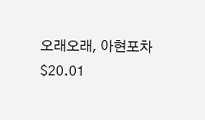오래오래, 아현포차
$20.01